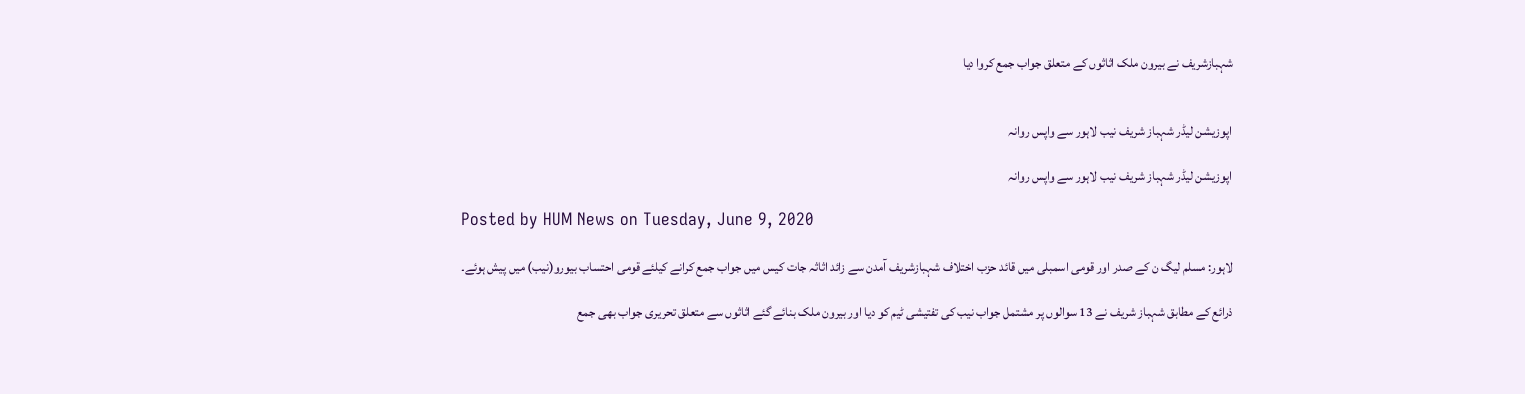شہبازشریف نے بیرون ملک اثاثوں کے متعلق جواب جمع کروا دیا


اپوزیشن لیڈر شہباز شریف نیب لاہور سے واپس روانہ

اپوزیشن لیڈر شہباز شریف نیب لاہور سے واپس روانہ

Posted by HUM News on Tuesday, June 9, 2020

لاہور: مسلم لیگ ن کے صدر اور قومی اسمبلی میں قائد حزب اختلاف شہبازشریف آمدن سے زائد اثاثہ جات کیس میں جواب جمع کرانے کیلئے قومی احتساب بیورو(نیب) میں پیش ہوئے۔

ذرائع کے مطابق شہباز شریف نے 13 سوالوں پر مشتمل جواب نیب کی تفتیشی ٹیم کو دیا اور بیرون ملک بنائے گئے اثاثوں سے متعلق تحریری جواب بھی جمع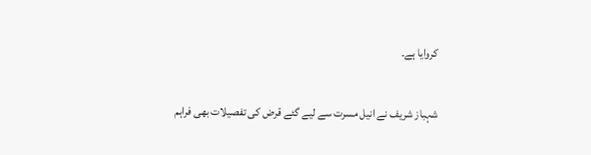کروایا ہے۔

شہباز شریف نے انیل مسرت سے لیے گئے قرض کی تفصیلات بھی فراہم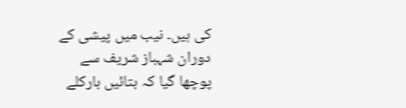کی ہیں۔ نیب میں پیشی کے دوران شہباز شریف سے پوچھا گیا کہ بتائیں بارکلے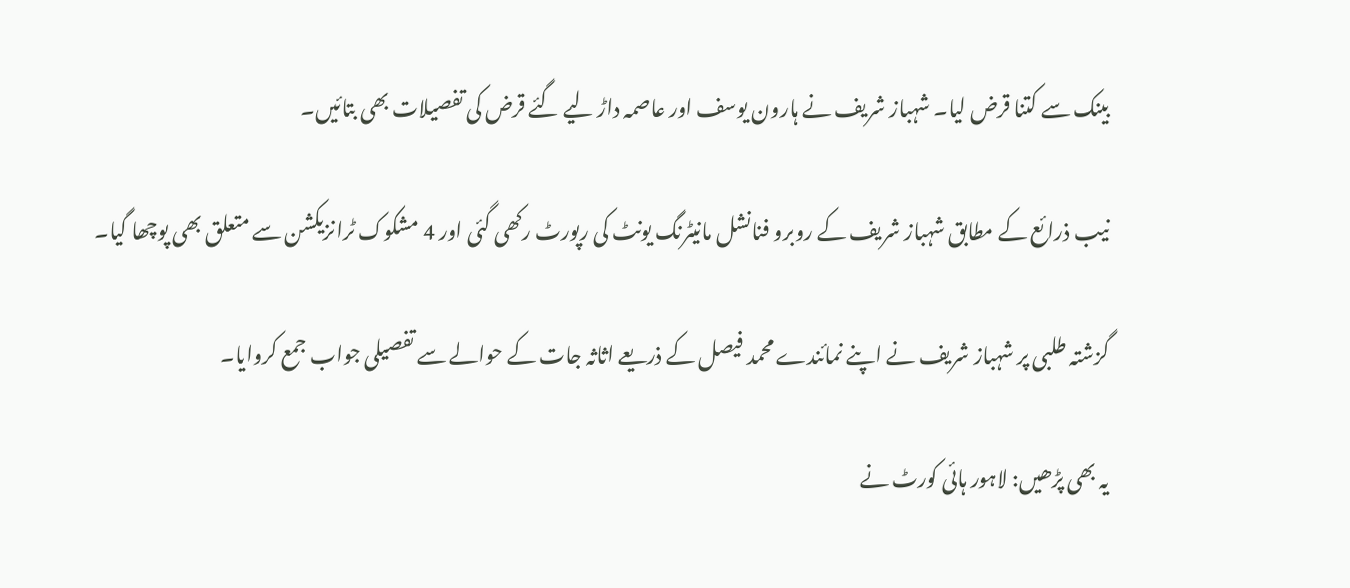بینک سے کتنا قرض لیا۔ شہباز شریف نے ہارون یوسف اور عاصمہ داڑ لیے گئے قرض کی تفصیلات بھی بتائیں۔

نیب ذرائع کے مطابق شہباز شریف کے روبرو فنانشل مانیٹرنگ یونٹ کی رپورٹ رکھی گئی اور 4 مشکوک ٹرانزیکشن سے متعلق بھی پوچھا گیا۔

گزشتہ طلبی پر شہباز شریف نے اپنے نمائندے محمد فیصل کے ذریعے اثاثہ جات کے حوالے سے تفصیلی جواب جمع کروایا۔

یہ بھی پڑھیں: لاہور ہائی کورٹ نے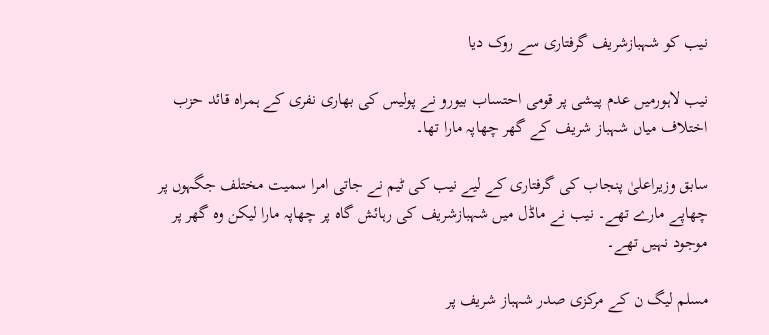نیب کو شہبازشریف گرفتاری سے روک دیا

نیب لاہورمیں عدم پیشی پر قومی احتساب بیورو نے پولیس کی بھاری نفری کے ہمراہ قائد حزب اختلاف میاں شہباز شریف کے گھر چھاپہ مارا تھا۔

سابق وزیراعلیٰ پنجاب کی گرفتاری کے لیے نیب کی ٹیم نے جاتی امرا سمیت مختلف جگہوں پر چھاپے مارے تھے۔ نیب نے ماڈل میں شہبازشریف کی رہائش گاہ پر چھاپہ مارا لیکن وہ گھر پر موجود نہیں تھے۔

مسلم لیگ ن کے مرکزی صدر شہباز شریف پر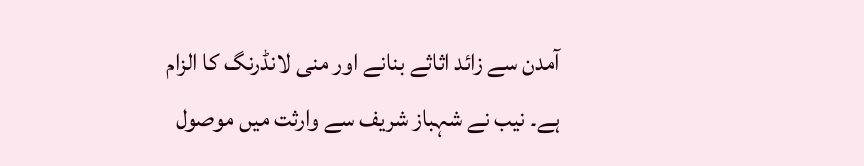آمدن سے زائد اثاثے بنانے اور منی لانڈرنگ کا الزام ہے۔ نیب نے شہباز شریف سے وارثت میں موصول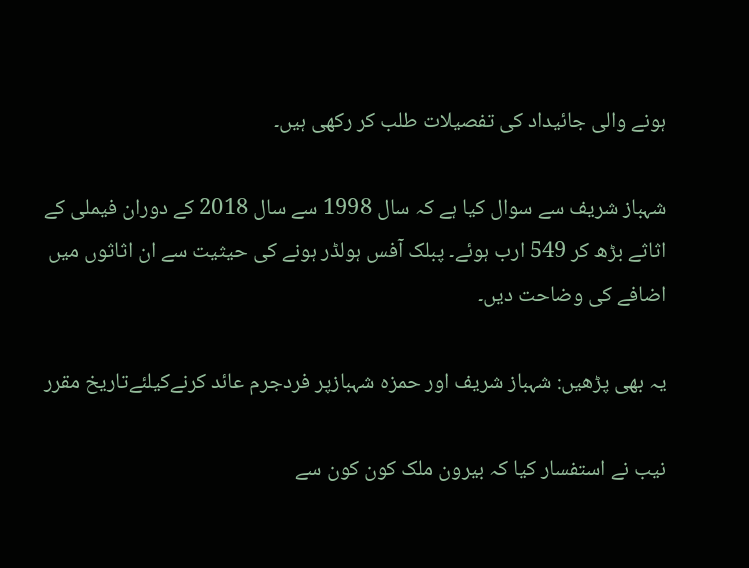ہونے والی جائیداد کی تفصیلات طلب کر رکھی ہیں۔

شہباز شریف سے سوال کیا ہے کہ سال 1998 سے سال 2018 کے دوران فیملی کے اثاثے بڑھ کر 549 ارب ہوئے۔ پبلک آفس ہولڈر ہونے کی حیثیت سے ان اثاثوں میں اضافے کی وضاحت دیں۔

یہ بھی پڑھیں: شہباز شریف اور حمزہ شہبازپر فردجرم عائد کرنےکیلئےتاریخ مقرر

نیب نے استفسار کیا کہ بیرون ملک کون کون سے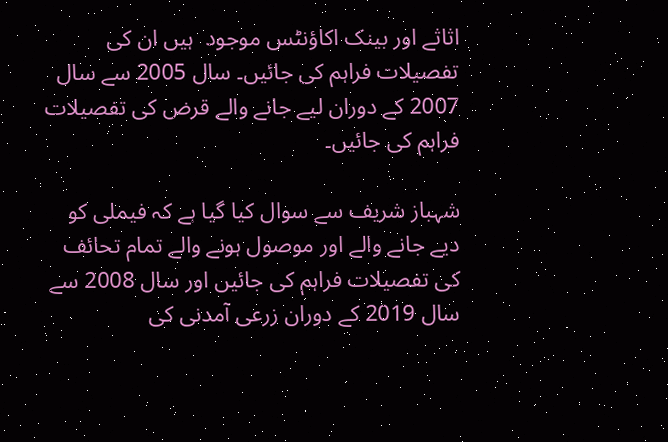اثاثے اور بینک اکاؤنٹس موجود  ہیں ان کی تفصیلات فراہم کی جائیں۔ سال 2005 سے سال 2007 کے دوران لیے جانے والے قرض کی تفصیلات فراہم کی جائیں۔

شہباز شریف سے سوال کیا گیا ہے کہ فیملی کو دیے جانے والے اور موصول ہونے والے تمام تحائف کی تفصیلات فراہم کی جائیں اور سال 2008 سے سال 2019 کے دوران زرعی آمدنی کی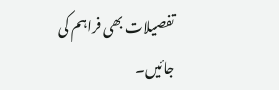تفصیلات بھی فراہم کی جائیں۔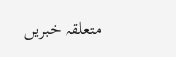متعلقہ خبریں